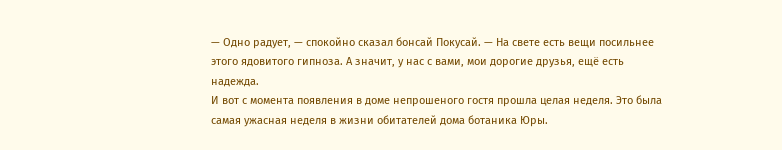— Одно радует, — спокойно сказал бонсай Покусай. — На свете есть вещи посильнее этого ядовитого гипноза. А значит, у нас с вами, мои дорогие друзья, ещё есть надежда.
И вот с момента появления в доме непрошеного гостя прошла целая неделя. Это была самая ужасная неделя в жизни обитателей дома ботаника Юры.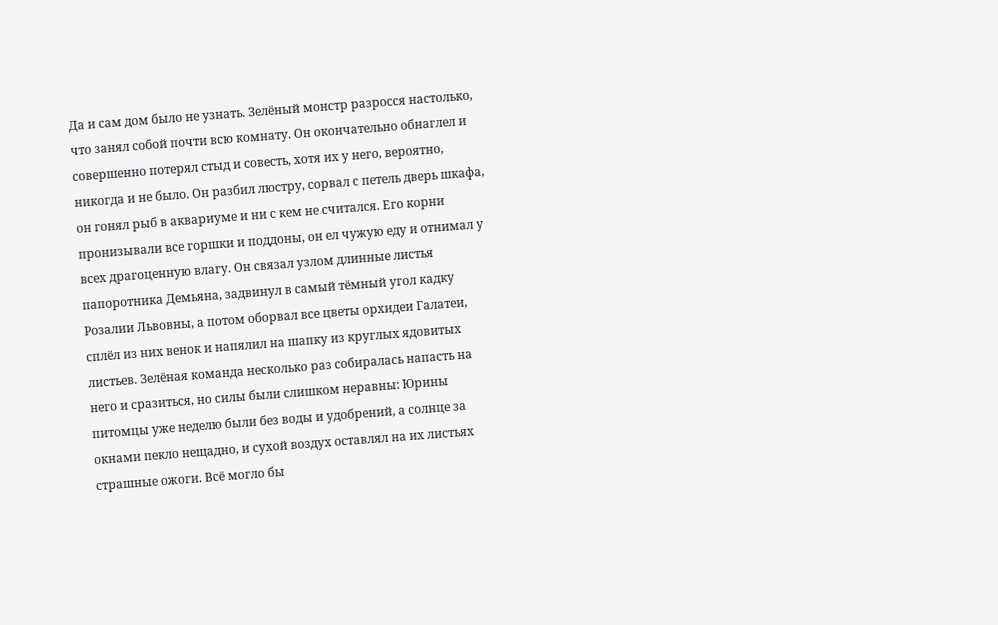Да и сам дом было не узнать. Зелёный монстр разросся настолько, что занял собой почти всю комнату. Он окончательно обнаглел и совершенно потерял стыд и совесть, хотя их у него, вероятно, никогда и не было. Он разбил люстру, сорвал с петель дверь шкафа, он гонял рыб в аквариуме и ни с кем не считался. Его корни пронизывали все горшки и поддоны, он ел чужую еду и отнимал у всех драгоценную влагу. Он связал узлом длинные листья папоротника Демьяна, задвинул в самый тёмный угол кадку Розалии Львовны, а потом оборвал все цветы орхидеи Галатеи, сплёл из них венок и напялил на шапку из круглых ядовитых листьев. Зелёная команда несколько раз собиралась напасть на него и сразиться, но силы были слишком неравны: Юрины питомцы уже неделю были без воды и удобрений, а солнце за окнами пекло нещадно, и сухой воздух оставлял на их листьях страшные ожоги. Всё могло бы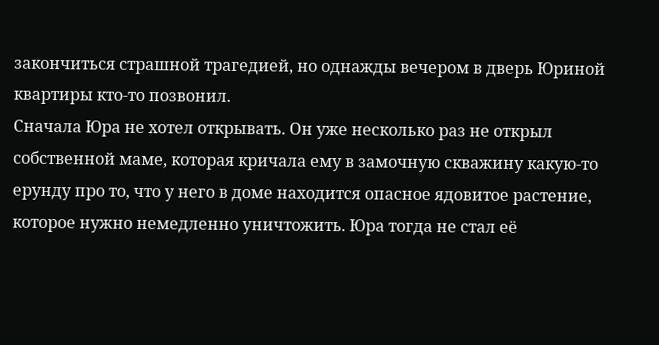закончиться страшной трагедией, но однажды вечером в дверь Юриной квартиры кто-то позвонил.
Сначала Юра не хотел открывать. Он уже несколько раз не открыл собственной маме, которая кричала ему в замочную скважину какую-то ерунду про то, что у него в доме находится опасное ядовитое растение, которое нужно немедленно уничтожить. Юра тогда не стал её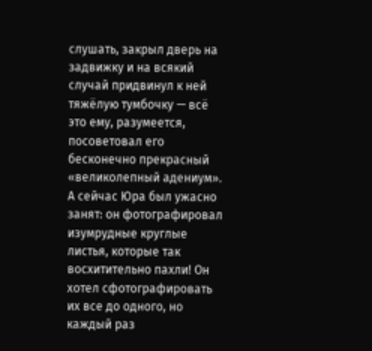слушать, закрыл дверь на задвижку и на всякий случай придвинул к ней тяжёлую тумбочку — всё это ему, разумеется, посоветовал его бесконечно прекрасный «великолепный адениум». А сейчас Юра был ужасно занят: он фотографировал изумрудные круглые листья, которые так восхитительно пахли! Он хотел сфотографировать их все до одного, но каждый раз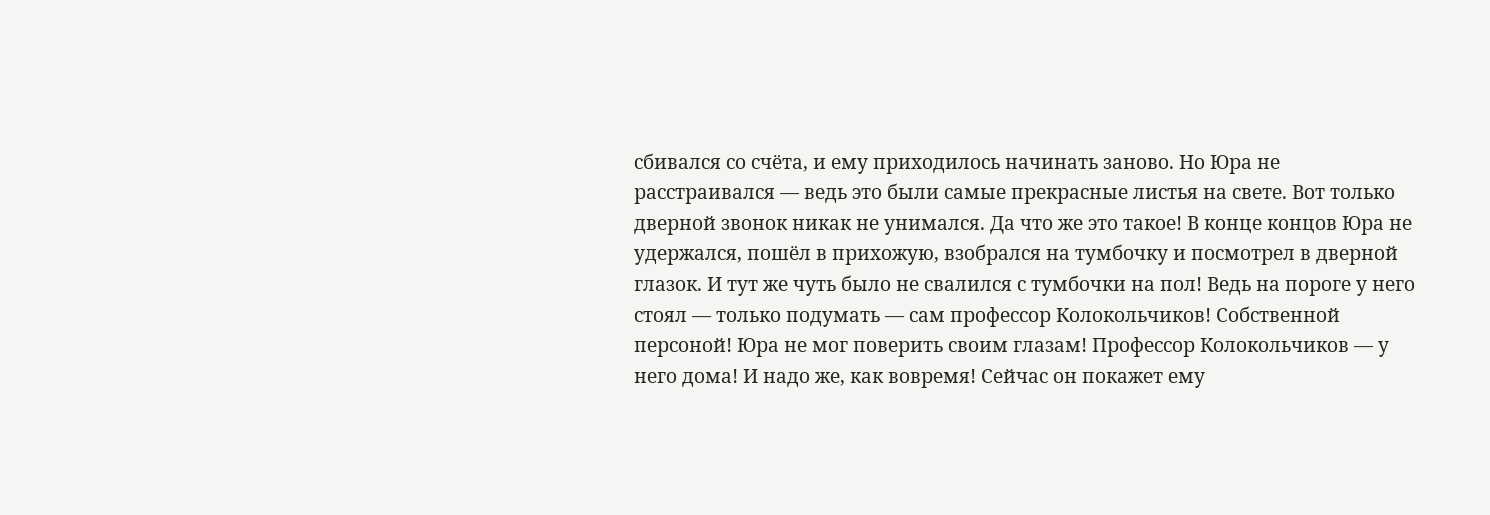сбивался со счёта, и ему приходилось начинать заново. Но Юра не расстраивался — ведь это были самые прекрасные листья на свете. Вот только дверной звонок никак не унимался. Да что же это такое! В конце концов Юра не удержался, пошёл в прихожую, взобрался на тумбочку и посмотрел в дверной глазок. И тут же чуть было не свалился с тумбочки на пол! Ведь на пороге у него стоял — только подумать — сам профессор Колокольчиков! Собственной персоной! Юра не мог поверить своим глазам! Профессор Колокольчиков — у него дома! И надо же, как вовремя! Сейчас он покажет ему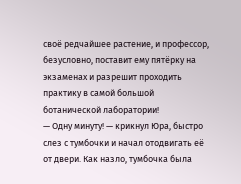своё редчайшее растение, и профессор, безусловно, поставит ему пятёрку на экзаменах и разрешит проходить практику в самой большой ботанической лаборатории!
— Одну минуту! — крикнул Юра, быстро слез с тумбочки и начал отодвигать её от двери. Как назло, тумбочка была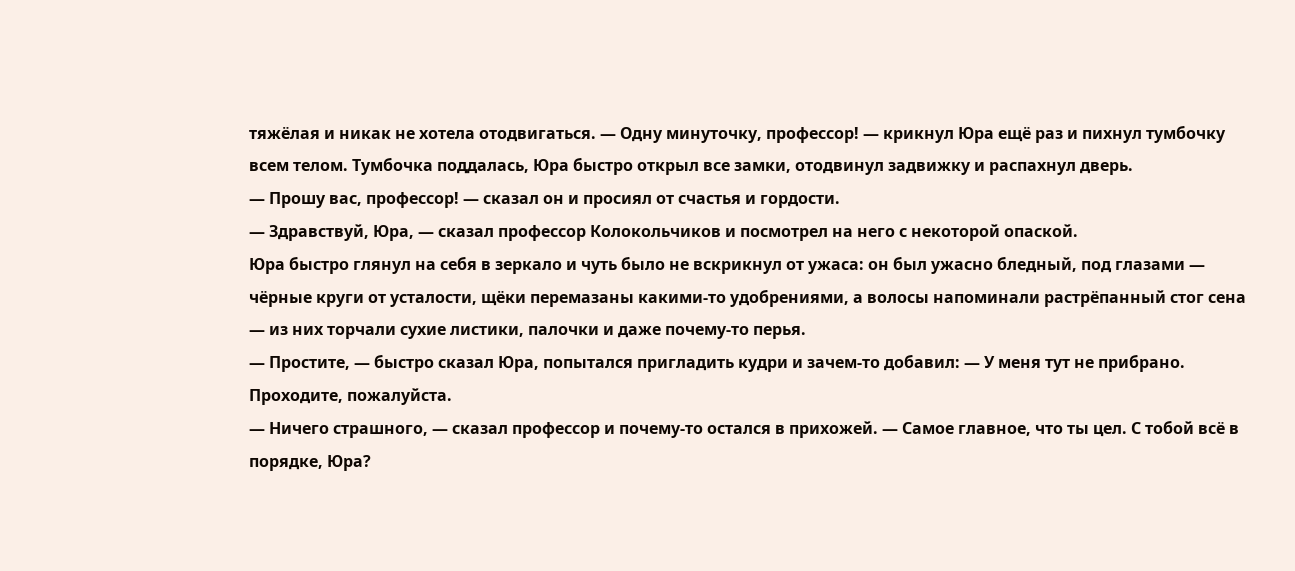тяжёлая и никак не хотела отодвигаться. — Одну минуточку, профессор! — крикнул Юра ещё раз и пихнул тумбочку всем телом. Тумбочка поддалась, Юра быстро открыл все замки, отодвинул задвижку и распахнул дверь.
— Прошу вас, профессор! — сказал он и просиял от счастья и гордости.
— Здравствуй, Юра, — сказал профессор Колокольчиков и посмотрел на него с некоторой опаской.
Юра быстро глянул на себя в зеркало и чуть было не вскрикнул от ужаса: он был ужасно бледный, под глазами — чёрные круги от усталости, щёки перемазаны какими-то удобрениями, а волосы напоминали растрёпанный стог сена — из них торчали сухие листики, палочки и даже почему-то перья.
— Простите, — быстро сказал Юра, попытался пригладить кудри и зачем-то добавил: — У меня тут не прибрано. Проходите, пожалуйста.
— Ничего страшного, — сказал профессор и почему-то остался в прихожей. — Самое главное, что ты цел. С тобой всё в порядке, Юра?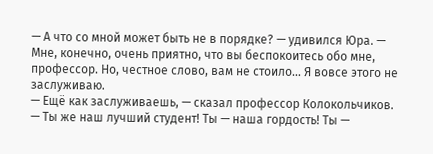— А что со мной может быть не в порядке? — удивился Юра. — Мне, конечно, очень приятно, что вы беспокоитесь обо мне, профессор. Но, честное слово, вам не стоило… Я вовсе этого не заслуживаю.
— Ещё как заслуживаешь, — сказал профессор Колокольчиков. — Ты же наш лучший студент! Ты — наша гордость! Ты —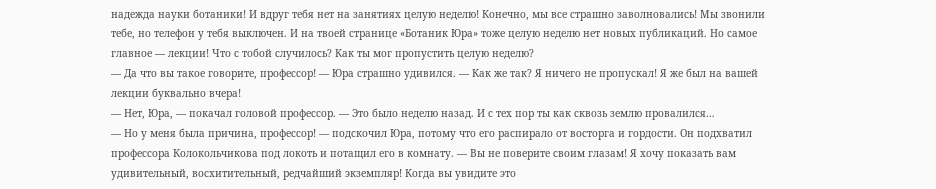надежда науки ботаники! И вдруг тебя нет на занятиях целую неделю! Конечно, мы все страшно заволновались! Мы звонили тебе, но телефон у тебя выключен. И на твоей странице «Ботаник Юра» тоже целую неделю нет новых публикаций. Но самое главное — лекции! Что с тобой случилось? Как ты мог пропустить целую неделю?
— Да что вы такое говорите, профессор! — Юра страшно удивился. — Как же так? Я ничего не пропускал! Я же был на вашей лекции буквально вчера!
— Нет, Юра, — покачал головой профессор. — Это было неделю назад. И с тех пор ты как сквозь землю провалился…
— Но у меня была причина, профессор! — подскочил Юра, потому что его распирало от восторга и гордости. Он подхватил профессора Колокольчикова под локоть и потащил его в комнату. — Вы не поверите своим глазам! Я хочу показать вам удивительный, восхитительный, редчайший экземпляр! Когда вы увидите это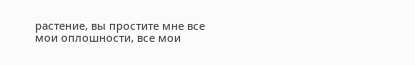растение, вы простите мне все мои оплошности, все мои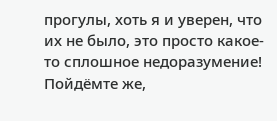прогулы, хоть я и уверен, что их не было, это просто какое-то сплошное недоразумение! Пойдёмте же,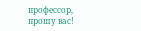профессор, прошу вас!